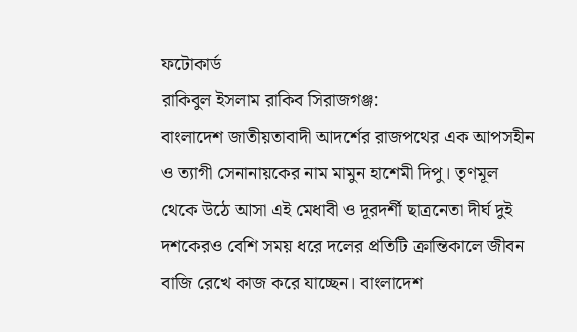ফটোকার্ড
রাকিবুল ইসলাম রাকিব সিরাজগঞ্জ:
বাংলাদেশ জাতীয়তাবাদী আদর্শের রাজপথের এক আপসহীন ও ত্যাগী সেনানায়কের নাম মামুন হাশেমী দিপু। তৃণমূল থেকে উঠে আসা এই মেধাবী ও দূরদর্শী ছাত্রনেতা দীর্ঘ দুই দশকেরও বেশি সময় ধরে দলের প্রতিটি ক্রান্তিকালে জীবন বাজি রেখে কাজ করে যাচ্ছেন। বাংলাদেশ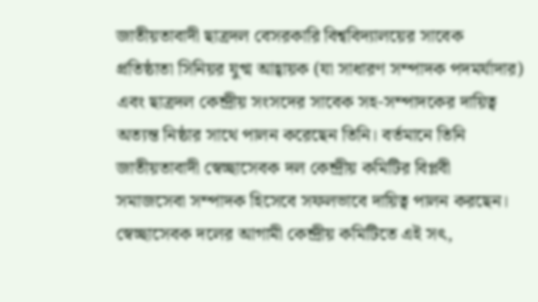জাতীয়তাবাদী ছাত্রদল বেসরকারি বিশ্ববিদ্যালয়ের সাবেক প্রতিষ্ঠাতা সিনিয়র যুগ্ম আহ্বায়ক (যা সাধারণ সম্পাদক পদমর্যাদার) এবং ছাত্রদল কেন্দ্রীয় সংসদের সাবেক সহ-সম্পাদকের দায়িত্ব অত্যন্ত নিষ্ঠার সাথে পালন করেছেন তিনি। বর্তমানে তিনি জাতীয়তাবাদী স্বেচ্ছাসেবক দল কেন্দ্রীয় কমিটির বিপ্লবী সমাজসেবা সম্পাদক হিসেবে সফলভাবে দায়িত্ব পালন করছেন। স্বেচ্ছাসেবক দলের আগামী কেন্দ্রীয় কমিটিতে এই সৎ,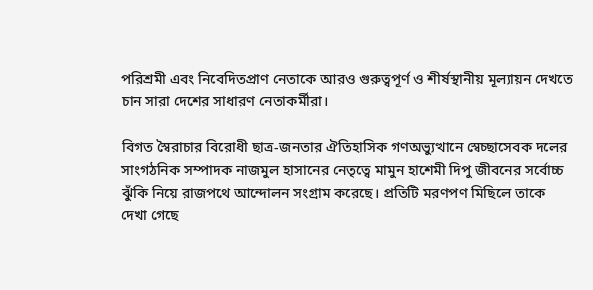পরিশ্রমী এবং নিবেদিতপ্রাণ নেতাকে আরও গুরুত্বপূর্ণ ও শীর্ষস্থানীয় মূল্যায়ন দেখতে চান সারা দেশের সাধারণ নেতাকর্মীরা।

বিগত স্বৈরাচার বিরোধী ছাত্র-জনতার ঐতিহাসিক গণঅভ্যুত্থানে স্বেচ্ছাসেবক দলের সাংগঠনিক সম্পাদক নাজমুল হাসানের নেতৃত্বে মামুন হাশেমী দিপু জীবনের সর্বোচ্চ ঝুঁকি নিয়ে রাজপথে আন্দোলন সংগ্রাম করেছে। প্রতিটি মরণপণ মিছিলে তাকে দেখা গেছে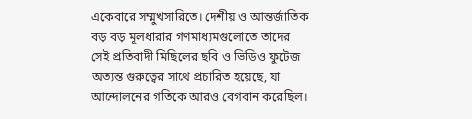একেবারে সম্মুখসারিতে। দেশীয় ও আন্তর্জাতিক বড় বড় মূলধারার গণমাধ্যমগুলোতে তাদের সেই প্রতিবাদী মিছিলের ছবি ও ভিডিও ফুটেজ অত্যন্ত গুরুত্বের সাথে প্রচারিত হয়েছে, যা আন্দোলনের গতিকে আরও বেগবান করেছিল।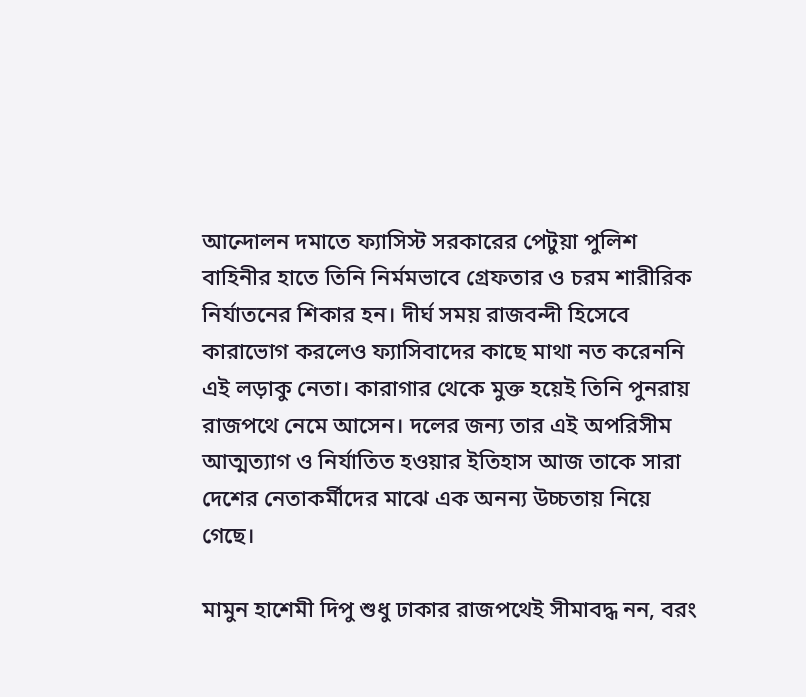আন্দোলন দমাতে ফ্যাসিস্ট সরকারের পেটুয়া পুলিশ বাহিনীর হাতে তিনি নির্মমভাবে গ্রেফতার ও চরম শারীরিক নির্যাতনের শিকার হন। দীর্ঘ সময় রাজবন্দী হিসেবে কারাভোগ করলেও ফ্যাসিবাদের কাছে মাথা নত করেননি এই লড়াকু নেতা। কারাগার থেকে মুক্ত হয়েই তিনি পুনরায় রাজপথে নেমে আসেন। দলের জন্য তার এই অপরিসীম আত্মত্যাগ ও নির্যাতিত হওয়ার ইতিহাস আজ তাকে সারা দেশের নেতাকর্মীদের মাঝে এক অনন্য উচ্চতায় নিয়ে গেছে।

মামুন হাশেমী দিপু শুধু ঢাকার রাজপথেই সীমাবদ্ধ নন, বরং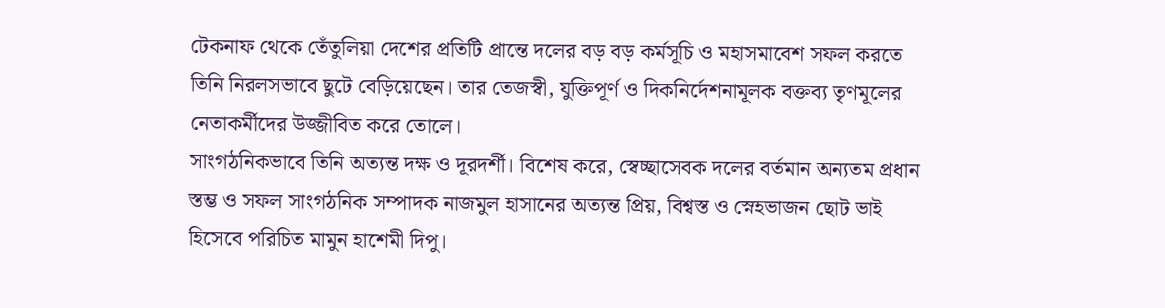টেকনাফ থেকে তেঁতুলিয়া দেশের প্রতিটি প্রান্তে দলের বড় বড় কর্মসূচি ও মহাসমাবেশ সফল করতে তিনি নিরলসভাবে ছুটে বেড়িয়েছেন। তার তেজস্বী, যুক্তিপূর্ণ ও দিকনির্দেশনামূলক বক্তব্য তৃণমূলের নেতাকর্মীদের উজ্জীবিত করে তোলে।
সাংগঠনিকভাবে তিনি অত্যন্ত দক্ষ ও দূরদর্শী। বিশেষ করে, স্বেচ্ছাসেবক দলের বর্তমান অন্যতম প্রধান স্তম্ভ ও সফল সাংগঠনিক সম্পাদক নাজমুল হাসানের অত্যন্ত প্রিয়, বিশ্বস্ত ও স্নেহভাজন ছোট ভাই হিসেবে পরিচিত মামুন হাশেমী দিপু।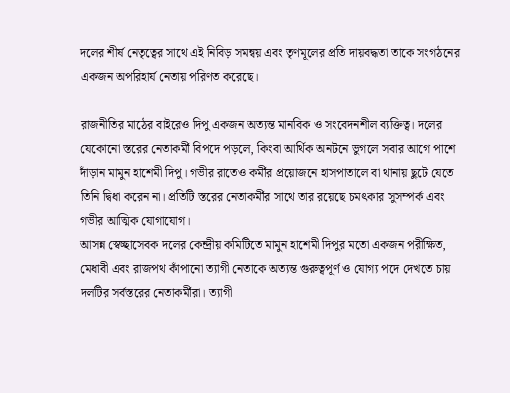দলের শীর্ষ নেতৃত্বের সাথে এই নিবিড় সমন্বয় এবং তৃণমূলের প্রতি দায়বদ্ধতা তাকে সংগঠনের একজন অপরিহার্য নেতায় পরিণত করেছে।

রাজনীতির মাঠের বাইরেও দিপু একজন অত্যন্ত মানবিক ও সংবেদনশীল ব্যক্তিত্ব। দলের যেকোনো স্তরের নেতাকর্মী বিপদে পড়লে, কিংবা আর্থিক অনটনে ভুগলে সবার আগে পাশে দাঁড়ান মামুন হাশেমী দিপু। গভীর রাতেও কর্মীর প্রয়োজনে হাসপাতালে বা থানায় ছুটে যেতে তিনি দ্বিধা করেন না। প্রতিটি স্তরের নেতাকর্মীর সাথে তার রয়েছে চমৎকার সুসম্পর্ক এবং গভীর আত্মিক যোগাযোগ।
আসন্ন স্বেচ্ছাসেবক দলের কেন্দ্রীয় কমিটিতে মামুন হাশেমী দিপুর মতো একজন পরীক্ষিত, মেধাবী এবং রাজপথ কাঁপানো ত্যাগী নেতাকে অত্যন্ত গুরুত্বপূর্ণ ও যোগ্য পদে দেখতে চায় দলটির সর্বস্তরের নেতাকর্মীরা। ত্যাগী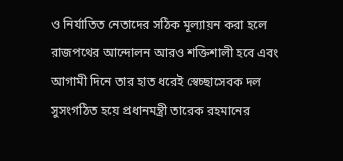ও নির্যাতিত নেতাদের সঠিক মূল্যায়ন করা হলে রাজপথের আন্দোলন আরও শক্তিশালী হবে এবং আগামী দিনে তার হাত ধরেই স্বেচ্ছাসেবক দল সুসংগঠিত হয়ে প্রধানমন্ত্রী তারেক রহমানের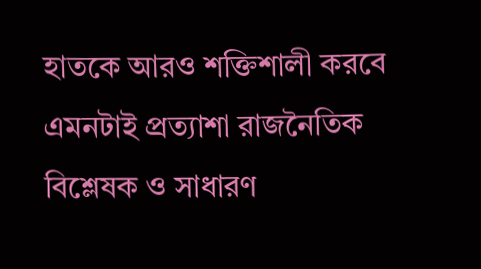হাতকে আরও শক্তিশালী করবে এমনটাই প্রত্যাশা রাজনৈতিক বিশ্লেষক ও সাধারণ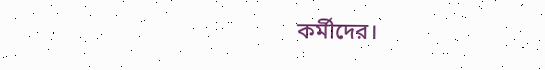কর্মীদের।